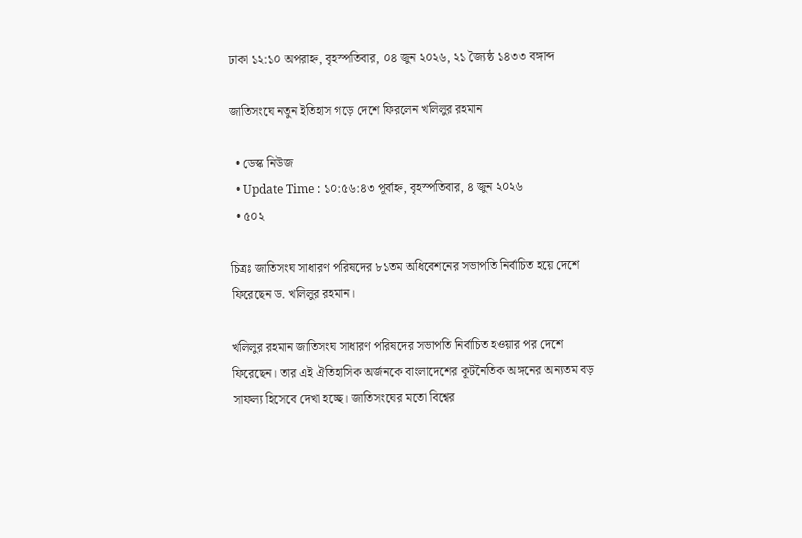ঢাকা ১২:১০ অপরাহ্ন, বৃহস্পতিবার, ০৪ জুন ২০২৬, ২১ জ্যৈষ্ঠ ১৪৩৩ বঙ্গাব্দ

জাতিসংঘে নতুন ইতিহাস গড়ে দেশে ফিরলেন খলিলুর রহমান

  • ডেস্ক নিউজ
  • Update Time : ১০:৫৬:৪৩ পূর্বাহ্ন, বৃহস্পতিবার, ৪ জুন ২০২৬
  • ৫০২

চিত্রঃ জাতিসংঘ সাধারণ পরিষদের ৮১তম অধিবেশনের সভাপতি নির্বাচিত হয়ে দেশে ফিরেছেন ড. খলিলুর রহমান।

খলিলুর রহমান জাতিসংঘ সাধারণ পরিষদের সভাপতি নির্বাচিত হওয়ার পর দেশে ফিরেছেন। তার এই ঐতিহাসিক অর্জনকে বাংলাদেশের কূটনৈতিক অঙ্গনের অন্যতম বড় সাফল্য হিসেবে দেখা হচ্ছে। জাতিসংঘের মতো বিশ্বের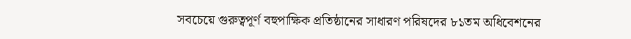সবচেয়ে গুরুত্বপূর্ণ বহুপাক্ষিক প্রতিষ্ঠানের সাধারণ পরিষদের ৮১তম অধিবেশনের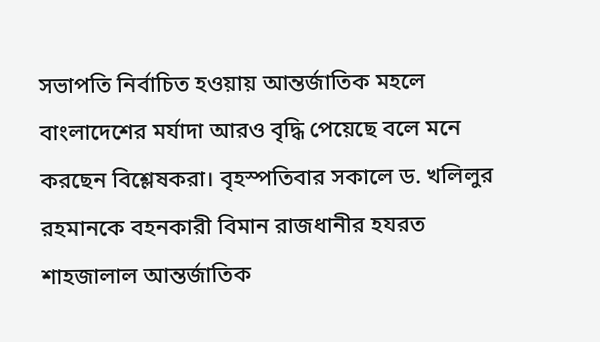সভাপতি নির্বাচিত হওয়ায় আন্তর্জাতিক মহলে বাংলাদেশের মর্যাদা আরও বৃদ্ধি পেয়েছে বলে মনে করছেন বিশ্লেষকরা। বৃহস্পতিবার সকালে ড. খলিলুর রহমানকে বহনকারী বিমান রাজধানীর হযরত শাহজালাল আন্তর্জাতিক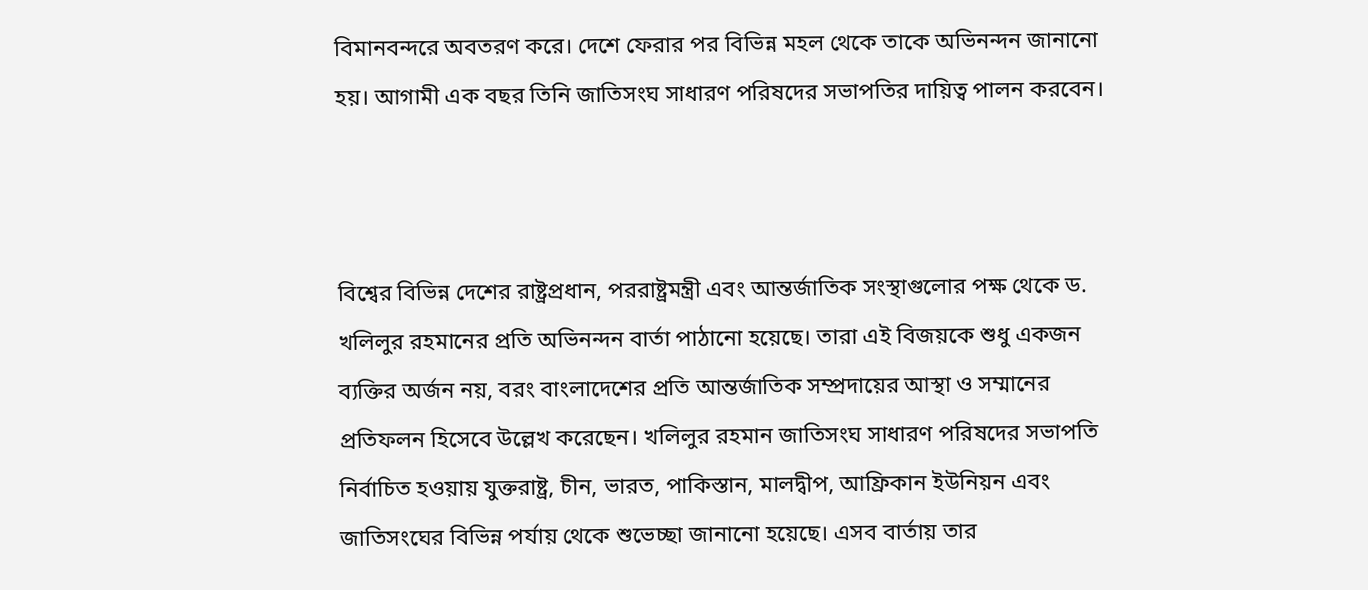বিমানবন্দরে অবতরণ করে। দেশে ফেরার পর বিভিন্ন মহল থেকে তাকে অভিনন্দন জানানো হয়। আগামী এক বছর তিনি জাতিসংঘ সাধারণ পরিষদের সভাপতির দায়িত্ব পালন করবেন।



বিশ্বের বিভিন্ন দেশের রাষ্ট্রপ্রধান, পররাষ্ট্রমন্ত্রী এবং আন্তর্জাতিক সংস্থাগুলোর পক্ষ থেকে ড. খলিলুর রহমানের প্রতি অভিনন্দন বার্তা পাঠানো হয়েছে। তারা এই বিজয়কে শুধু একজন ব্যক্তির অর্জন নয়, বরং বাংলাদেশের প্রতি আন্তর্জাতিক সম্প্রদায়ের আস্থা ও সম্মানের প্রতিফলন হিসেবে উল্লেখ করেছেন। খলিলুর রহমান জাতিসংঘ সাধারণ পরিষদের সভাপতি নির্বাচিত হওয়ায় যুক্তরাষ্ট্র, চীন, ভারত, পাকিস্তান, মালদ্বীপ, আফ্রিকান ইউনিয়ন এবং জাতিসংঘের বিভিন্ন পর্যায় থেকে শুভেচ্ছা জানানো হয়েছে। এসব বার্তায় তার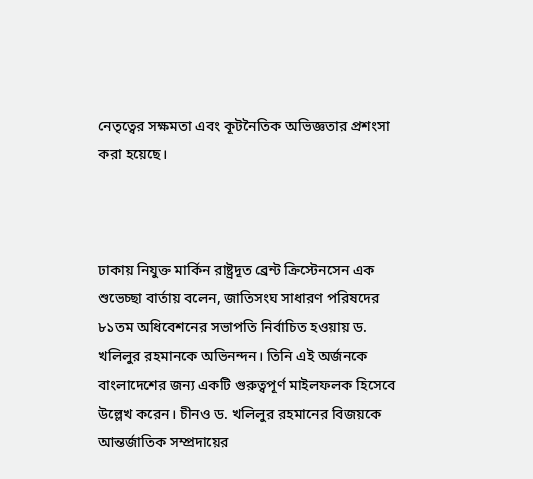নেতৃত্বের সক্ষমতা এবং কূটনৈতিক অভিজ্ঞতার প্রশংসা করা হয়েছে।



ঢাকায় নিযুক্ত মার্কিন রাষ্ট্রদূত ব্রেন্ট ক্রিস্টেনসেন এক শুভেচ্ছা বার্তায় বলেন, জাতিসংঘ সাধারণ পরিষদের ৮১তম অধিবেশনের সভাপতি নির্বাচিত হওয়ায় ড. খলিলুর রহমানকে অভিনন্দন। তিনি এই অর্জনকে বাংলাদেশের জন্য একটি গুরুত্বপূর্ণ মাইলফলক হিসেবে উল্লেখ করেন। চীনও ড. খলিলুর রহমানের বিজয়কে আন্তর্জাতিক সম্প্রদায়ের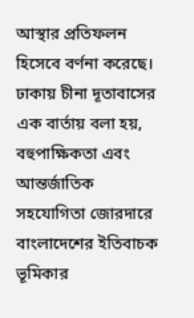আস্থার প্রতিফলন হিসেবে বর্ণনা করেছে। ঢাকায় চীনা দূতাবাসের এক বার্তায় বলা হয়, বহুপাক্ষিকতা এবং আন্তর্জাতিক সহযোগিতা জোরদারে বাংলাদেশের ইতিবাচক ভূমিকার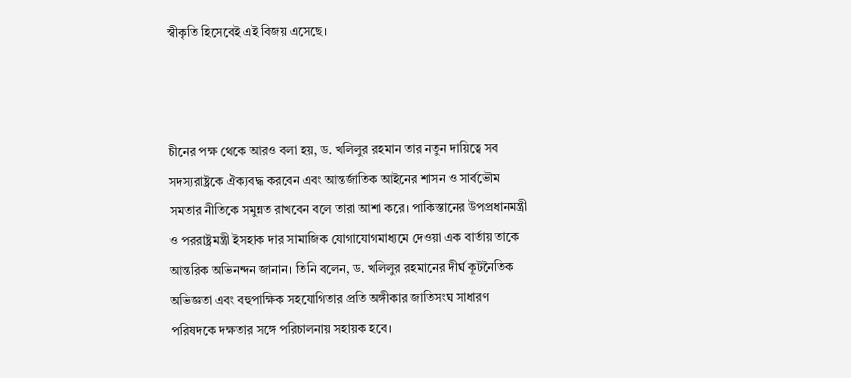স্বীকৃতি হিসেবেই এই বিজয় এসেছে।



চীনের পক্ষ থেকে আরও বলা হয়, ড. খলিলুর রহমান তার নতুন দায়িত্বে সব সদস্যরাষ্ট্রকে ঐক্যবদ্ধ করবেন এবং আন্তর্জাতিক আইনের শাসন ও সার্বভৌম সমতার নীতিকে সমুন্নত রাখবেন বলে তারা আশা করে। পাকিস্তানের উপপ্রধানমন্ত্রী ও পররাষ্ট্রমন্ত্রী ইসহাক দার সামাজিক যোগাযোগমাধ্যমে দেওয়া এক বার্তায় তাকে আন্তরিক অভিনন্দন জানান। তিনি বলেন, ড. খলিলুর রহমানের দীর্ঘ কূটনৈতিক অভিজ্ঞতা এবং বহুপাক্ষিক সহযোগিতার প্রতি অঙ্গীকার জাতিসংঘ সাধারণ পরিষদকে দক্ষতার সঙ্গে পরিচালনায় সহায়ক হবে।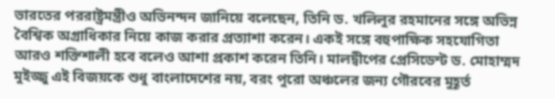ভারতের পররাষ্ট্রমন্ত্রীও অভিনন্দন জানিয়ে বলেছেন, তিনি ড. খলিলুর রহমানের সঙ্গে অভিন্ন বৈশ্বিক অগ্রাধিকার নিয়ে কাজ করার প্রত্যাশা করেন। একই সঙ্গে বহুপাক্ষিক সহযোগিতা আরও শক্তিশালী হবে বলেও আশা প্রকাশ করেন তিনি। মালদ্বীপের প্রেসিডেন্ট ড. মোহাম্মদ মুইজ্জু এই বিজয়কে শুধু বাংলাদেশের নয়, বরং পুরো অঞ্চলের জন্য গৌরবের মুহূর্ত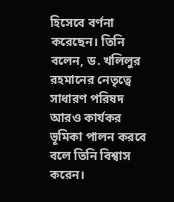হিসেবে বর্ণনা করেছেন। তিনি বলেন, ড. খলিলুর রহমানের নেতৃত্বে সাধারণ পরিষদ আরও কার্যকর ভূমিকা পালন করবে বলে তিনি বিশ্বাস করেন।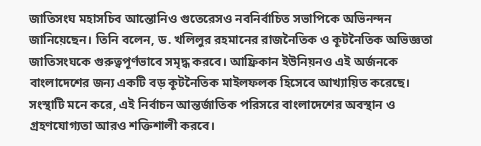জাতিসংঘ মহাসচিব আন্তোনিও গুতেরেসও নবনির্বাচিত সভাপিকে অভিনন্দন জানিয়েছেন। তিনি বলেন, ড. খলিলুর রহমানের রাজনৈতিক ও কূটনৈতিক অভিজ্ঞতা জাতিসংঘকে গুরুত্বপূর্ণভাবে সমৃদ্ধ করবে। আফ্রিকান ইউনিয়নও এই অর্জনকে বাংলাদেশের জন্য একটি বড় কূটনৈতিক মাইলফলক হিসেবে আখ্যায়িত করেছে। সংস্থাটি মনে করে, এই নির্বাচন আন্তর্জাতিক পরিসরে বাংলাদেশের অবস্থান ও গ্রহণযোগ্যতা আরও শক্তিশালী করবে।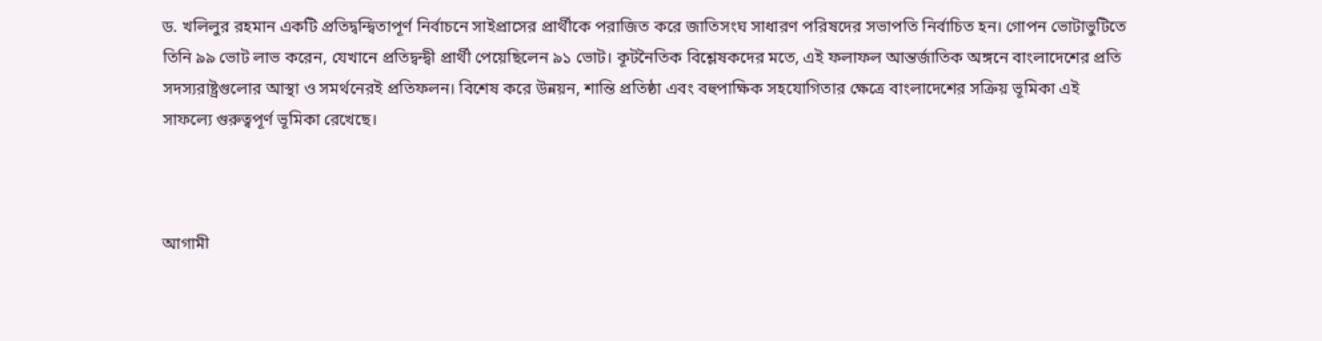ড. খলিলুর রহমান একটি প্রতিদ্বন্দ্বিতাপূর্ণ নির্বাচনে সাইপ্রাসের প্রার্থীকে পরাজিত করে জাতিসংঘ সাধারণ পরিষদের সভাপতি নির্বাচিত হন। গোপন ভোটাভুটিতে তিনি ৯৯ ভোট লাভ করেন, যেখানে প্রতিদ্বন্দ্বী প্রার্থী পেয়েছিলেন ৯১ ভোট। কূটনৈতিক বিশ্লেষকদের মতে, এই ফলাফল আন্তর্জাতিক অঙ্গনে বাংলাদেশের প্রতি সদস্যরাষ্ট্রগুলোর আস্থা ও সমর্থনেরই প্রতিফলন। বিশেষ করে উন্নয়ন, শান্তি প্রতিষ্ঠা এবং বহুপাক্ষিক সহযোগিতার ক্ষেত্রে বাংলাদেশের সক্রিয় ভূমিকা এই সাফল্যে গুরুত্বপূর্ণ ভূমিকা রেখেছে।



আগামী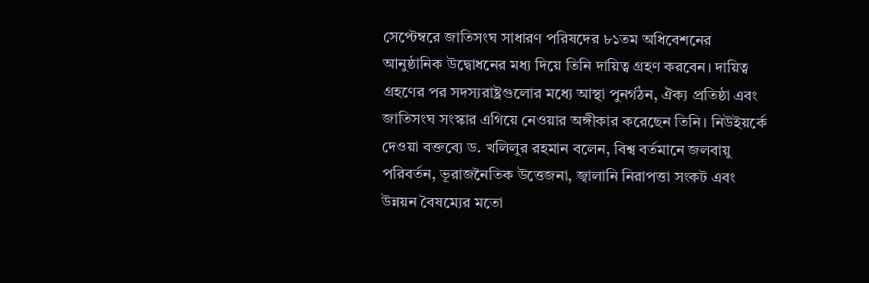সেপ্টেম্বরে জাতিসংঘ সাধারণ পরিষদের ৮১তম অধিবেশনের আনুষ্ঠানিক উদ্বোধনের মধ্য দিয়ে তিনি দায়িত্ব গ্রহণ করবেন। দায়িত্ব গ্রহণের পর সদস্যরাষ্ট্রগুলোর মধ্যে আস্থা পুনর্গঠন, ঐক্য প্রতিষ্ঠা এবং জাতিসংঘ সংস্কার এগিয়ে নেওয়ার অঙ্গীকার করেছেন তিনি। নিউইয়র্কে দেওয়া বক্তব্যে ড. খলিলুর রহমান বলেন, বিশ্ব বর্তমানে জলবায়ু পরিবর্তন, ভূরাজনৈতিক উত্তেজনা, জ্বালানি নিরাপত্তা সংকট এবং উন্নয়ন বৈষম্যের মতো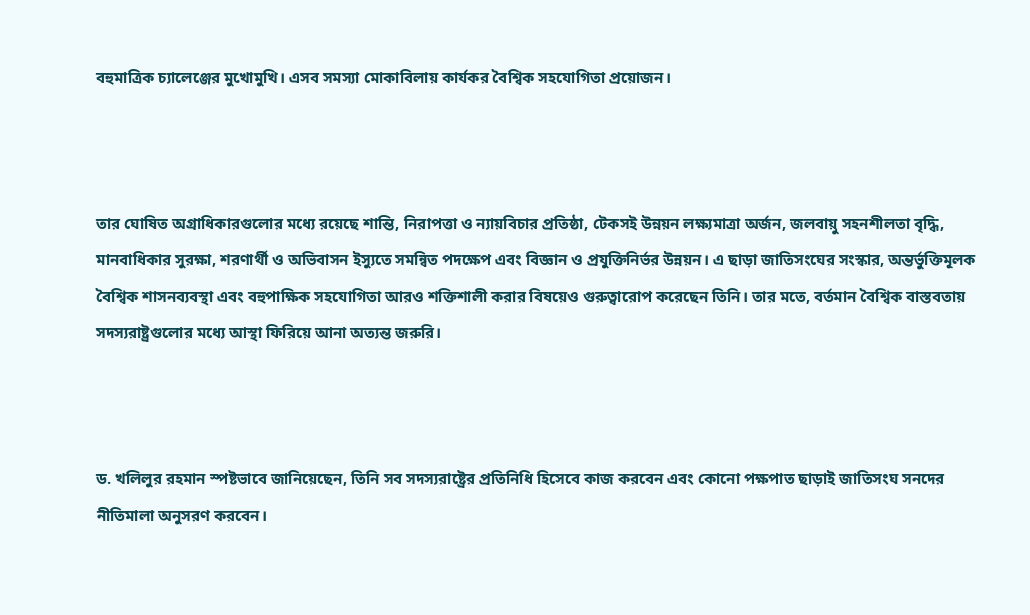বহুমাত্রিক চ্যালেঞ্জের মুখোমুখি। এসব সমস্যা মোকাবিলায় কার্যকর বৈশ্বিক সহযোগিতা প্রয়োজন।



তার ঘোষিত অগ্রাধিকারগুলোর মধ্যে রয়েছে শান্তি, নিরাপত্তা ও ন্যায়বিচার প্রতিষ্ঠা, টেকসই উন্নয়ন লক্ষ্যমাত্রা অর্জন, জলবায়ু সহনশীলতা বৃদ্ধি, মানবাধিকার সুরক্ষা, শরণার্থী ও অভিবাসন ইস্যুতে সমন্বিত পদক্ষেপ এবং বিজ্ঞান ও প্রযুক্তিনির্ভর উন্নয়ন। এ ছাড়া জাতিসংঘের সংস্কার, অন্তর্ভুক্তিমূলক বৈশ্বিক শাসনব্যবস্থা এবং বহুপাক্ষিক সহযোগিতা আরও শক্তিশালী করার বিষয়েও গুরুত্বারোপ করেছেন তিনি। তার মতে, বর্তমান বৈশ্বিক বাস্তবতায় সদস্যরাষ্ট্রগুলোর মধ্যে আস্থা ফিরিয়ে আনা অত্যন্ত জরুরি।



ড. খলিলুর রহমান স্পষ্টভাবে জানিয়েছেন, তিনি সব সদস্যরাষ্ট্রের প্রতিনিধি হিসেবে কাজ করবেন এবং কোনো পক্ষপাত ছাড়াই জাতিসংঘ সনদের নীতিমালা অনুসরণ করবেন।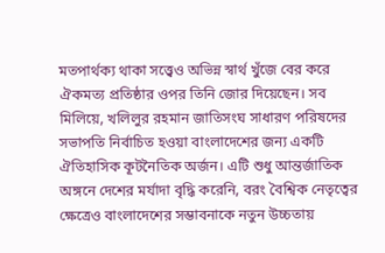মতপার্থক্য থাকা সত্ত্বেও অভিন্ন স্বার্থ খুঁজে বের করে ঐকমত্য প্রতিষ্ঠার ওপর তিনি জোর দিয়েছেন। সব মিলিয়ে, খলিলুর রহমান জাতিসংঘ সাধারণ পরিষদের সভাপতি নির্বাচিত হওয়া বাংলাদেশের জন্য একটি ঐতিহাসিক কূটনৈতিক অর্জন। এটি শুধু আন্তর্জাতিক অঙ্গনে দেশের মর্যাদা বৃদ্ধি করেনি, বরং বৈশ্বিক নেতৃত্বের ক্ষেত্রেও বাংলাদেশের সম্ভাবনাকে নতুন উচ্চতায়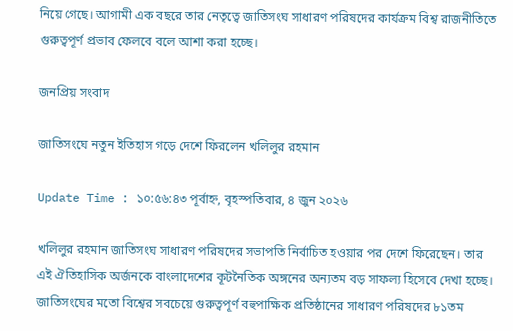নিয়ে গেছে। আগামী এক বছরে তার নেতৃত্বে জাতিসংঘ সাধারণ পরিষদের কার্যক্রম বিশ্ব রাজনীতিতে গুরুত্বপূর্ণ প্রভাব ফেলবে বলে আশা করা হচ্ছে।

জনপ্রিয় সংবাদ

জাতিসংঘে নতুন ইতিহাস গড়ে দেশে ফিরলেন খলিলুর রহমান

Update Time : ১০:৫৬:৪৩ পূর্বাহ্ন, বৃহস্পতিবার, ৪ জুন ২০২৬

খলিলুর রহমান জাতিসংঘ সাধারণ পরিষদের সভাপতি নির্বাচিত হওয়ার পর দেশে ফিরেছেন। তার এই ঐতিহাসিক অর্জনকে বাংলাদেশের কূটনৈতিক অঙ্গনের অন্যতম বড় সাফল্য হিসেবে দেখা হচ্ছে। জাতিসংঘের মতো বিশ্বের সবচেয়ে গুরুত্বপূর্ণ বহুপাক্ষিক প্রতিষ্ঠানের সাধারণ পরিষদের ৮১তম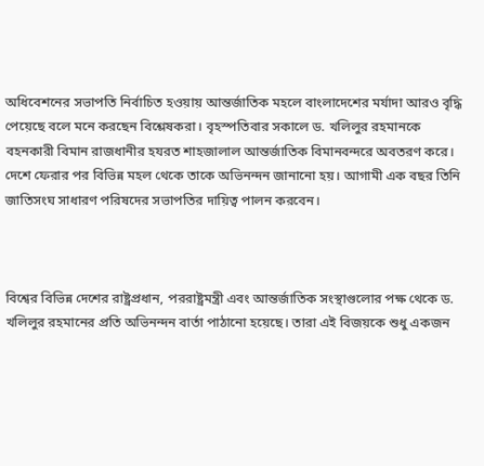অধিবেশনের সভাপতি নির্বাচিত হওয়ায় আন্তর্জাতিক মহলে বাংলাদেশের মর্যাদা আরও বৃদ্ধি পেয়েছে বলে মনে করছেন বিশ্লেষকরা। বৃহস্পতিবার সকালে ড. খলিলুর রহমানকে বহনকারী বিমান রাজধানীর হযরত শাহজালাল আন্তর্জাতিক বিমানবন্দরে অবতরণ করে। দেশে ফেরার পর বিভিন্ন মহল থেকে তাকে অভিনন্দন জানানো হয়। আগামী এক বছর তিনি জাতিসংঘ সাধারণ পরিষদের সভাপতির দায়িত্ব পালন করবেন।



বিশ্বের বিভিন্ন দেশের রাষ্ট্রপ্রধান, পররাষ্ট্রমন্ত্রী এবং আন্তর্জাতিক সংস্থাগুলোর পক্ষ থেকে ড. খলিলুর রহমানের প্রতি অভিনন্দন বার্তা পাঠানো হয়েছে। তারা এই বিজয়কে শুধু একজন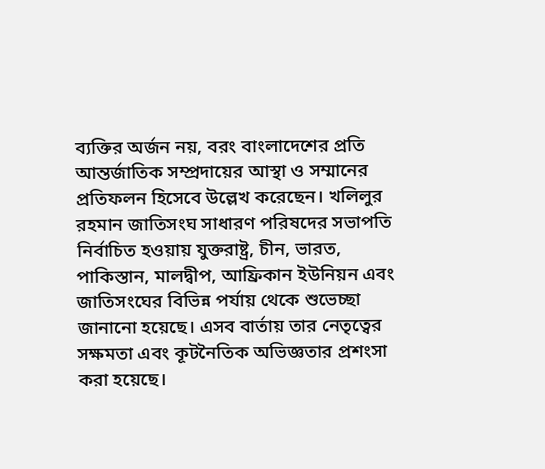ব্যক্তির অর্জন নয়, বরং বাংলাদেশের প্রতি আন্তর্জাতিক সম্প্রদায়ের আস্থা ও সম্মানের প্রতিফলন হিসেবে উল্লেখ করেছেন। খলিলুর রহমান জাতিসংঘ সাধারণ পরিষদের সভাপতি নির্বাচিত হওয়ায় যুক্তরাষ্ট্র, চীন, ভারত, পাকিস্তান, মালদ্বীপ, আফ্রিকান ইউনিয়ন এবং জাতিসংঘের বিভিন্ন পর্যায় থেকে শুভেচ্ছা জানানো হয়েছে। এসব বার্তায় তার নেতৃত্বের সক্ষমতা এবং কূটনৈতিক অভিজ্ঞতার প্রশংসা করা হয়েছে।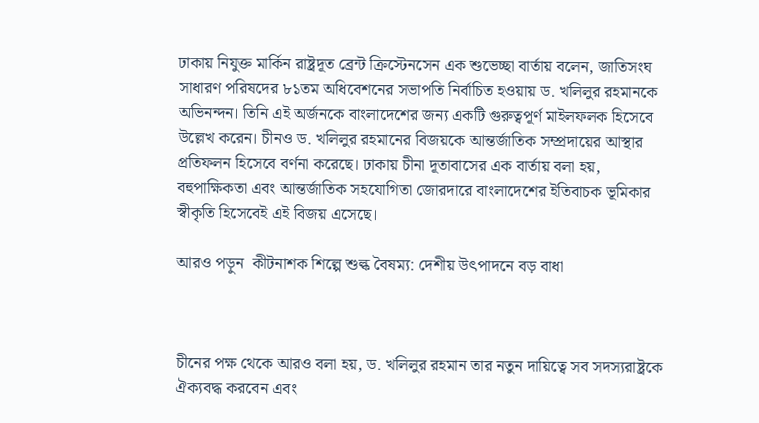ঢাকায় নিযুক্ত মার্কিন রাষ্ট্রদূত ব্রেন্ট ক্রিস্টেনসেন এক শুভেচ্ছা বার্তায় বলেন, জাতিসংঘ সাধারণ পরিষদের ৮১তম অধিবেশনের সভাপতি নির্বাচিত হওয়ায় ড. খলিলুর রহমানকে অভিনন্দন। তিনি এই অর্জনকে বাংলাদেশের জন্য একটি গুরুত্বপূর্ণ মাইলফলক হিসেবে উল্লেখ করেন। চীনও ড. খলিলুর রহমানের বিজয়কে আন্তর্জাতিক সম্প্রদায়ের আস্থার প্রতিফলন হিসেবে বর্ণনা করেছে। ঢাকায় চীনা দূতাবাসের এক বার্তায় বলা হয়, বহুপাক্ষিকতা এবং আন্তর্জাতিক সহযোগিতা জোরদারে বাংলাদেশের ইতিবাচক ভূমিকার স্বীকৃতি হিসেবেই এই বিজয় এসেছে।

আরও পড়ুন  কীটনাশক শিল্পে শুল্ক বৈষম্য: দেশীয় উৎপাদনে বড় বাধা



চীনের পক্ষ থেকে আরও বলা হয়, ড. খলিলুর রহমান তার নতুন দায়িত্বে সব সদস্যরাষ্ট্রকে ঐক্যবদ্ধ করবেন এবং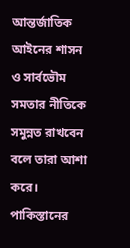আন্তর্জাতিক আইনের শাসন ও সার্বভৌম সমতার নীতিকে সমুন্নত রাখবেন বলে তারা আশা করে। পাকিস্তানের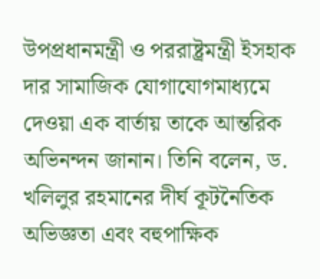উপপ্রধানমন্ত্রী ও পররাষ্ট্রমন্ত্রী ইসহাক দার সামাজিক যোগাযোগমাধ্যমে দেওয়া এক বার্তায় তাকে আন্তরিক অভিনন্দন জানান। তিনি বলেন, ড. খলিলুর রহমানের দীর্ঘ কূটনৈতিক অভিজ্ঞতা এবং বহুপাক্ষিক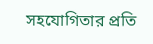সহযোগিতার প্রতি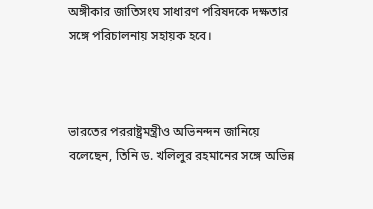অঙ্গীকার জাতিসংঘ সাধারণ পরিষদকে দক্ষতার সঙ্গে পরিচালনায় সহায়ক হবে।



ভারতের পররাষ্ট্রমন্ত্রীও অভিনন্দন জানিয়ে বলেছেন, তিনি ড. খলিলুর রহমানের সঙ্গে অভিন্ন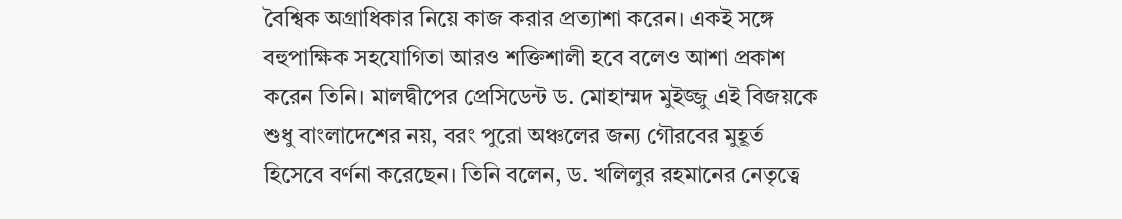বৈশ্বিক অগ্রাধিকার নিয়ে কাজ করার প্রত্যাশা করেন। একই সঙ্গে বহুপাক্ষিক সহযোগিতা আরও শক্তিশালী হবে বলেও আশা প্রকাশ করেন তিনি। মালদ্বীপের প্রেসিডেন্ট ড. মোহাম্মদ মুইজ্জু এই বিজয়কে শুধু বাংলাদেশের নয়, বরং পুরো অঞ্চলের জন্য গৌরবের মুহূর্ত হিসেবে বর্ণনা করেছেন। তিনি বলেন, ড. খলিলুর রহমানের নেতৃত্বে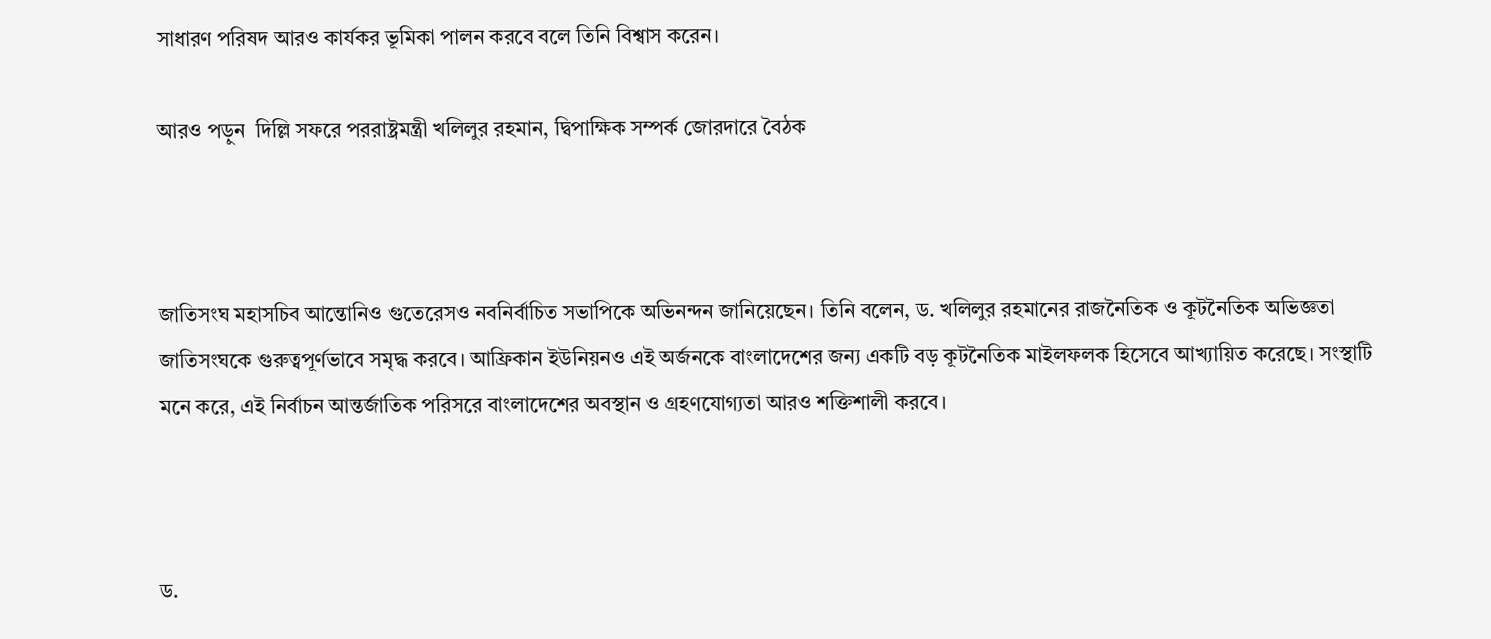সাধারণ পরিষদ আরও কার্যকর ভূমিকা পালন করবে বলে তিনি বিশ্বাস করেন।

আরও পড়ুন  দিল্লি সফরে পররাষ্ট্রমন্ত্রী খলিলুর রহমান, দ্বিপাক্ষিক সম্পর্ক জোরদারে বৈঠক



জাতিসংঘ মহাসচিব আন্তোনিও গুতেরেসও নবনির্বাচিত সভাপিকে অভিনন্দন জানিয়েছেন। তিনি বলেন, ড. খলিলুর রহমানের রাজনৈতিক ও কূটনৈতিক অভিজ্ঞতা জাতিসংঘকে গুরুত্বপূর্ণভাবে সমৃদ্ধ করবে। আফ্রিকান ইউনিয়নও এই অর্জনকে বাংলাদেশের জন্য একটি বড় কূটনৈতিক মাইলফলক হিসেবে আখ্যায়িত করেছে। সংস্থাটি মনে করে, এই নির্বাচন আন্তর্জাতিক পরিসরে বাংলাদেশের অবস্থান ও গ্রহণযোগ্যতা আরও শক্তিশালী করবে।



ড.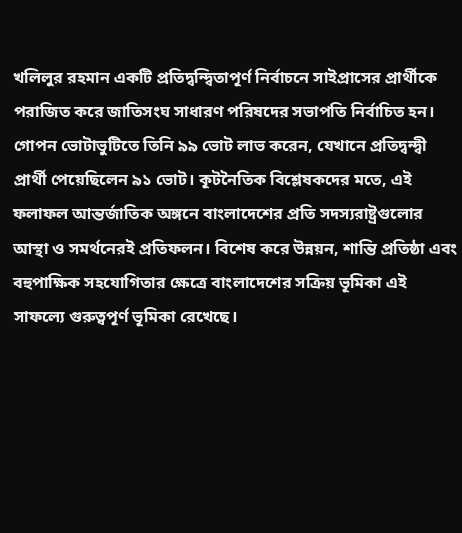খলিলুর রহমান একটি প্রতিদ্বন্দ্বিতাপূর্ণ নির্বাচনে সাইপ্রাসের প্রার্থীকে পরাজিত করে জাতিসংঘ সাধারণ পরিষদের সভাপতি নির্বাচিত হন। গোপন ভোটাভুটিতে তিনি ৯৯ ভোট লাভ করেন, যেখানে প্রতিদ্বন্দ্বী প্রার্থী পেয়েছিলেন ৯১ ভোট। কূটনৈতিক বিশ্লেষকদের মতে, এই ফলাফল আন্তর্জাতিক অঙ্গনে বাংলাদেশের প্রতি সদস্যরাষ্ট্রগুলোর আস্থা ও সমর্থনেরই প্রতিফলন। বিশেষ করে উন্নয়ন, শান্তি প্রতিষ্ঠা এবং বহুপাক্ষিক সহযোগিতার ক্ষেত্রে বাংলাদেশের সক্রিয় ভূমিকা এই সাফল্যে গুরুত্বপূর্ণ ভূমিকা রেখেছে।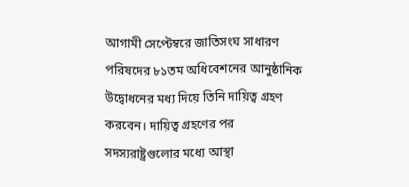আগামী সেপ্টেম্বরে জাতিসংঘ সাধারণ পরিষদের ৮১তম অধিবেশনের আনুষ্ঠানিক উদ্বোধনের মধ্য দিয়ে তিনি দায়িত্ব গ্রহণ করবেন। দায়িত্ব গ্রহণের পর সদস্যরাষ্ট্রগুলোর মধ্যে আস্থা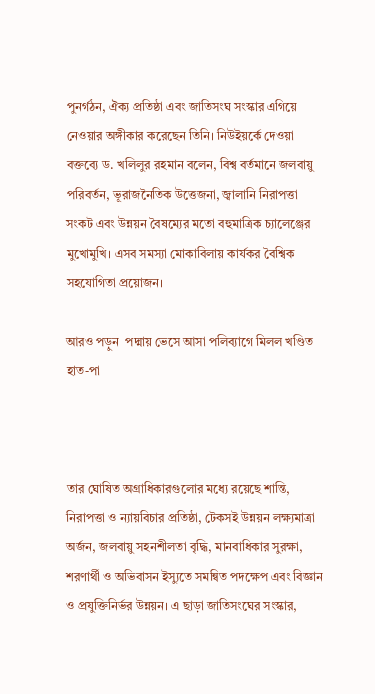পুনর্গঠন, ঐক্য প্রতিষ্ঠা এবং জাতিসংঘ সংস্কার এগিয়ে নেওয়ার অঙ্গীকার করেছেন তিনি। নিউইয়র্কে দেওয়া বক্তব্যে ড. খলিলুর রহমান বলেন, বিশ্ব বর্তমানে জলবায়ু পরিবর্তন, ভূরাজনৈতিক উত্তেজনা, জ্বালানি নিরাপত্তা সংকট এবং উন্নয়ন বৈষম্যের মতো বহুমাত্রিক চ্যালেঞ্জের মুখোমুখি। এসব সমস্যা মোকাবিলায় কার্যকর বৈশ্বিক সহযোগিতা প্রয়োজন।

আরও পড়ুন  পদ্মায় ভেসে আসা পলিব্যাগে মিলল খণ্ডিত হাত-পা



তার ঘোষিত অগ্রাধিকারগুলোর মধ্যে রয়েছে শান্তি, নিরাপত্তা ও ন্যায়বিচার প্রতিষ্ঠা, টেকসই উন্নয়ন লক্ষ্যমাত্রা অর্জন, জলবায়ু সহনশীলতা বৃদ্ধি, মানবাধিকার সুরক্ষা, শরণার্থী ও অভিবাসন ইস্যুতে সমন্বিত পদক্ষেপ এবং বিজ্ঞান ও প্রযুক্তিনির্ভর উন্নয়ন। এ ছাড়া জাতিসংঘের সংস্কার,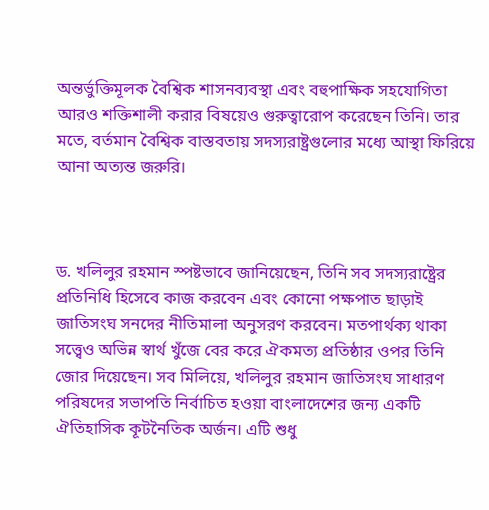অন্তর্ভুক্তিমূলক বৈশ্বিক শাসনব্যবস্থা এবং বহুপাক্ষিক সহযোগিতা আরও শক্তিশালী করার বিষয়েও গুরুত্বারোপ করেছেন তিনি। তার মতে, বর্তমান বৈশ্বিক বাস্তবতায় সদস্যরাষ্ট্রগুলোর মধ্যে আস্থা ফিরিয়ে আনা অত্যন্ত জরুরি।



ড. খলিলুর রহমান স্পষ্টভাবে জানিয়েছেন, তিনি সব সদস্যরাষ্ট্রের প্রতিনিধি হিসেবে কাজ করবেন এবং কোনো পক্ষপাত ছাড়াই জাতিসংঘ সনদের নীতিমালা অনুসরণ করবেন। মতপার্থক্য থাকা সত্ত্বেও অভিন্ন স্বার্থ খুঁজে বের করে ঐকমত্য প্রতিষ্ঠার ওপর তিনি জোর দিয়েছেন। সব মিলিয়ে, খলিলুর রহমান জাতিসংঘ সাধারণ পরিষদের সভাপতি নির্বাচিত হওয়া বাংলাদেশের জন্য একটি ঐতিহাসিক কূটনৈতিক অর্জন। এটি শুধু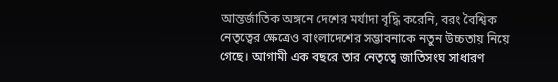আন্তর্জাতিক অঙ্গনে দেশের মর্যাদা বৃদ্ধি করেনি, বরং বৈশ্বিক নেতৃত্বের ক্ষেত্রেও বাংলাদেশের সম্ভাবনাকে নতুন উচ্চতায় নিয়ে গেছে। আগামী এক বছরে তার নেতৃত্বে জাতিসংঘ সাধারণ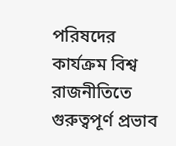পরিষদের কার্যক্রম বিশ্ব রাজনীতিতে গুরুত্বপূর্ণ প্রভাব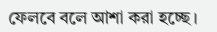ফেলবে বলে আশা করা হচ্ছে।